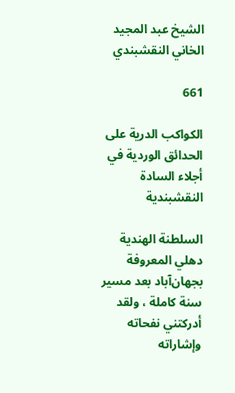الشيخ عبد المجيد الخاني النقشبندي

661

الكواكب الدرية على الحدائق الوردية في أجلاء السادة النقشبندية

السلطنة الهندية دهلي المعروفة بجهان‌آباد بعد مسير سنة كاملة ، ولقد أدركتني نفحاته وإشاراته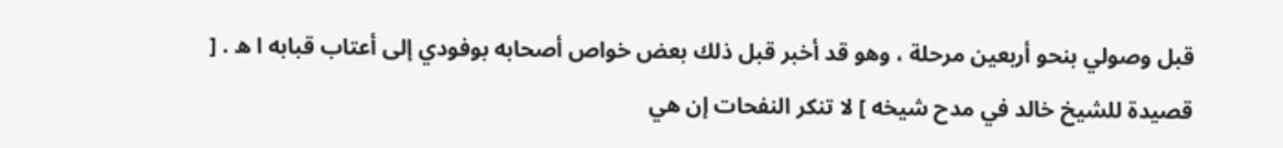قبل وصولي بنحو أربعين مرحلة ، وهو قد أخبر قبل ذلك بعض خواص أصحابه بوفودي إلى أعتاب قبابه ا ه . [ قصيدة للشيخ خالد في مدح شيخه ] لا تنكر النفحات إن هي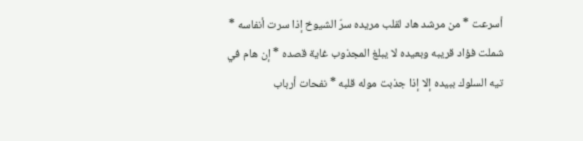أسرعت * من مرشد هاد لقلب مريده سرّ الشيوخ إذا سرت أنفاسه * شملت فؤاد قريبه وبعيده لا يبلغ المجذوب غاية قصده * إن هام في تيه السلوك ببيده إلا إذا جذبت موله قلبه * نفحات أرباب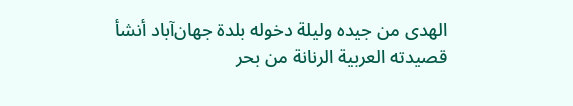الهدى من جيده وليلة دخوله بلدة جهان‌آباد أنشأ قصيدته العربية الرنانة من بحر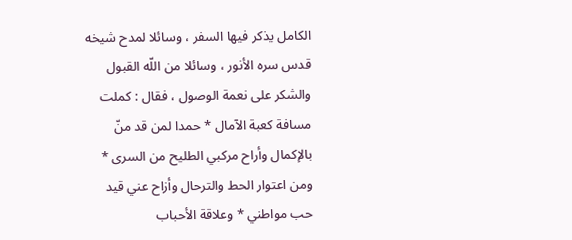الكامل يذكر فيها السفر ، وسائلا لمدح شيخه قدس سره الأنور ، وسائلا من اللّه القبول والشكر على نعمة الوصول ، فقال : كملت مسافة كعبة الآمال * حمدا لمن قد منّ بالإكمال وأراح مركبي الطليح من السرى * ومن اعتوار الحط والترحال وأزاح عني قيد حب مواطني * وعلاقة الأحباب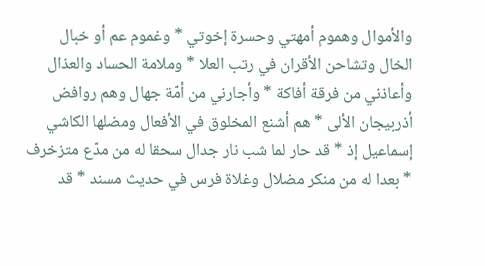والأموال وهموم أمهتي وحسرة إخوتي * وغموم عم أو خبال الخال وتشاحن الأقران في رتب العلا * وملامة الحساد والعذال وأعاذني من فرقة أفاكة * وأجارني من أمّة جهال وهم روافض أذربيجان الألى * هم أشنع المخلوق في الأفعال ومضلها الكاشي إسماعيل إذ * قد حار لما شب نار جدال سحقا له من مدّع متزخرف * بعدا له من منكر مضلال وغلاة فرس في حديث مسند * قد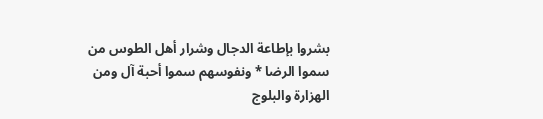بشروا بإطاعة الدجال وشرار أهل الطوس من سموا الرضا * ونفوسهم سموا أحبة آل ومن الهزارة والبلوج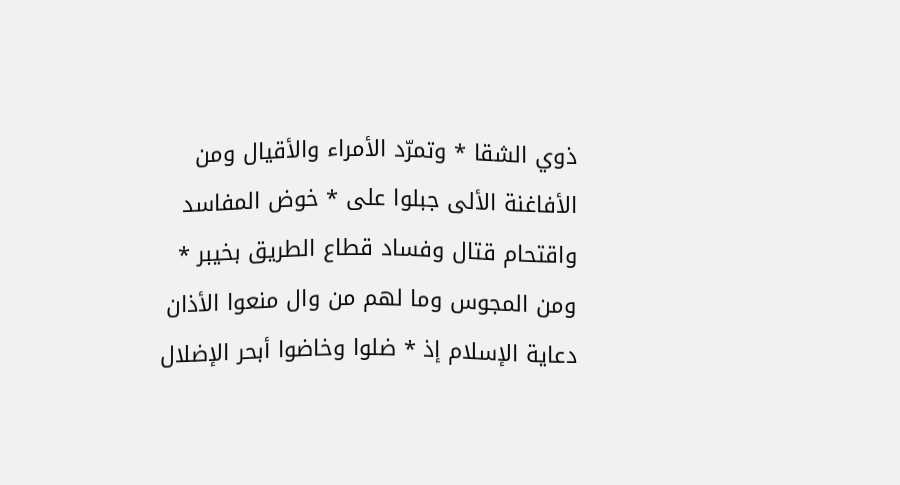ذوي الشقا * وتمرّد الأمراء والأقيال ومن الأفاغنة الألى جبلوا على * خوض المفاسد واقتحام قتال وفساد قطاع الطريق بخيبر * ومن المجوس وما لهم من وال منعوا الأذان دعاية الإسلام إذ * ضلوا وخاضوا أبحر الإضلال